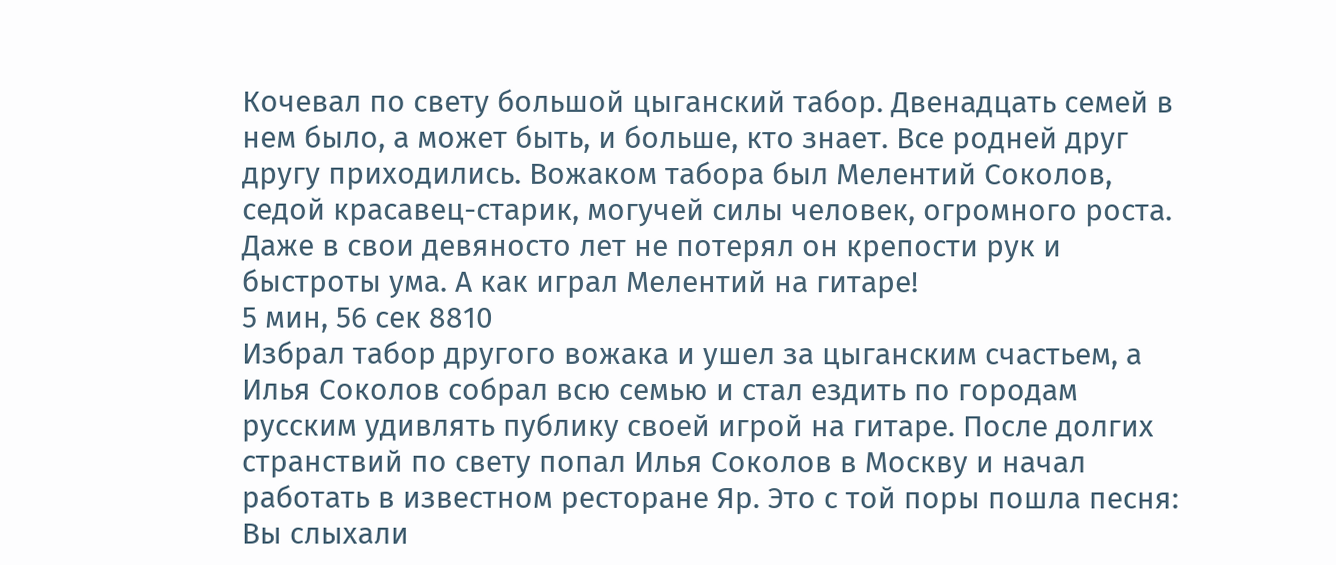Кочевал по свету большой цыганский табор. Двенадцать семей в нем было, а может быть, и больше, кто знает. Все родней друг другу приходились. Вожаком табора был Мелентий Соколов, седой красавец-старик, могучей силы человек, огромного роста. Даже в свои девяносто лет не потерял он крепости рук и быстроты ума. А как играл Мелентий на гитаре!
5 мин, 56 сек 8810
Избрал табор другого вожака и ушел за цыганским счастьем, а Илья Соколов собрал всю семью и стал ездить по городам русским удивлять публику своей игрой на гитаре. После долгих странствий по свету попал Илья Соколов в Москву и начал работать в известном ресторане Яр. Это с той поры пошла песня:
Вы слыхали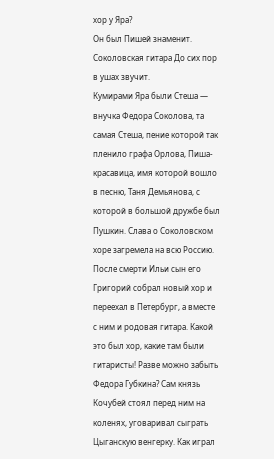хор у Яра?
Он был Пишей знаменит.
Соколовская гитара До сих пор в ушах звучит.
Кумирами Яра были Стеша — внучка Федора Соколова, та самая Стеша, пение которой так пленило графа Орлова, Пиша-красавица, имя которой вошло в песню, Таня Демьянова, с которой в большой дружбе был Пушкин. Слава о Соколовском хоре загремела на всю Россию.
После смерти Ильи сын его Григорий собрал новый хор и переехал в Петербург, а вместе с ним и родовая гитара. Какой это был хор, какие там были гитаристы! Разве можно забыть Федора Губкина? Сам князь Кочубей стоял перед ним на коленях, уговаривал сыграть Цыганскую венгерку. Как играл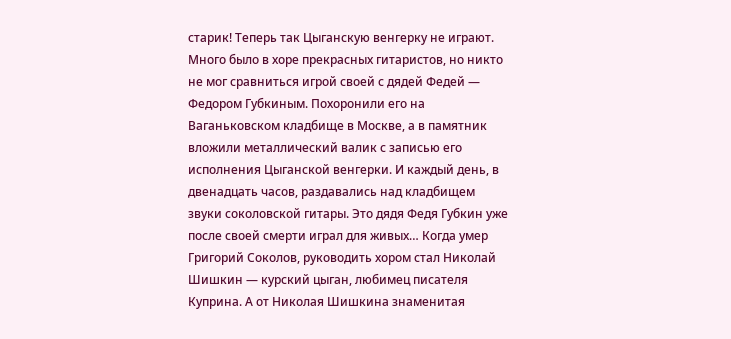старик! Теперь так Цыганскую венгерку не играют. Много было в хоре прекрасных гитаристов, но никто не мог сравниться игрой своей с дядей Федей — Федором Губкиным. Похоронили его на Ваганьковском кладбище в Москве, а в памятник вложили металлический валик с записью его исполнения Цыганской венгерки. И каждый день, в двенадцать часов, раздавались над кладбищем звуки соколовской гитары. Это дядя Федя Губкин уже после своей смерти играл для живых… Когда умер Григорий Соколов, руководить хором стал Николай Шишкин — курский цыган, любимец писателя Куприна. А от Николая Шишкина знаменитая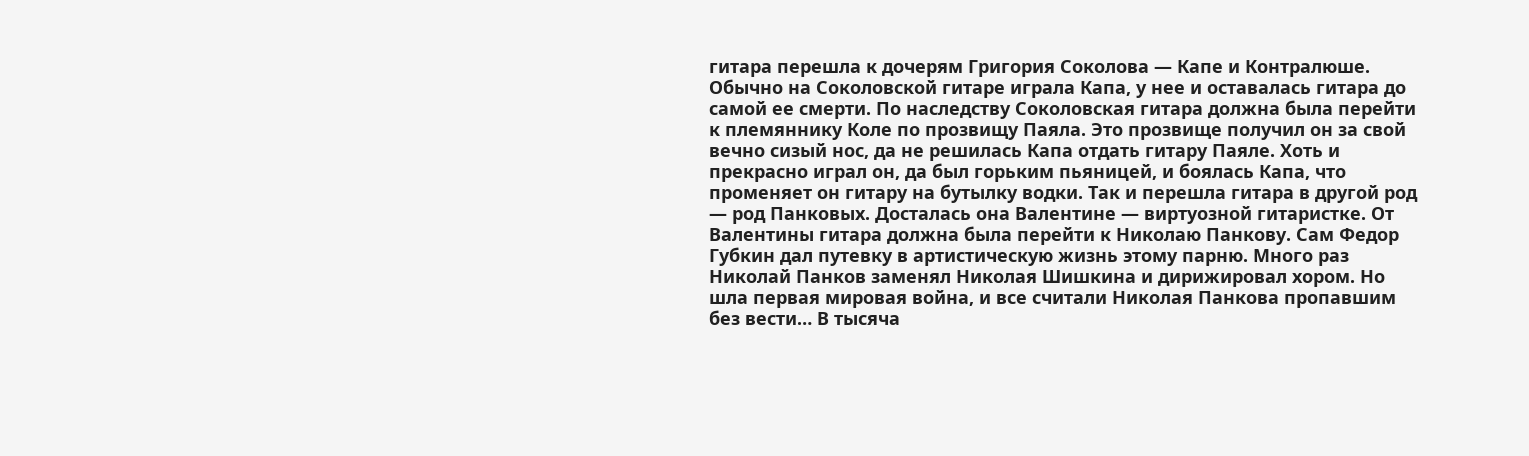гитара перешла к дочерям Григория Соколова — Капе и Контралюше. Обычно на Соколовской гитаре играла Капа, у нее и оставалась гитара до самой ее смерти. По наследству Соколовская гитара должна была перейти к племяннику Коле по прозвищу Паяла. Это прозвище получил он за свой вечно сизый нос, да не решилась Капа отдать гитару Паяле. Хоть и прекрасно играл он, да был горьким пьяницей, и боялась Капа, что променяет он гитару на бутылку водки. Так и перешла гитара в другой род — род Панковых. Досталась она Валентине — виртуозной гитаристке. От Валентины гитара должна была перейти к Николаю Панкову. Сам Федор Губкин дал путевку в артистическую жизнь этому парню. Много раз Николай Панков заменял Николая Шишкина и дирижировал хором. Но шла первая мировая война, и все считали Николая Панкова пропавшим без вести… В тысяча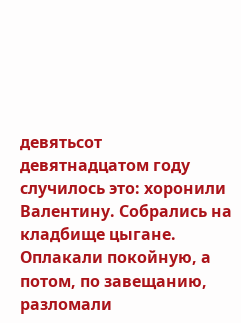девятьсот девятнадцатом году случилось это: хоронили Валентину. Собрались на кладбище цыгане. Оплакали покойную, а потом, по завещанию, разломали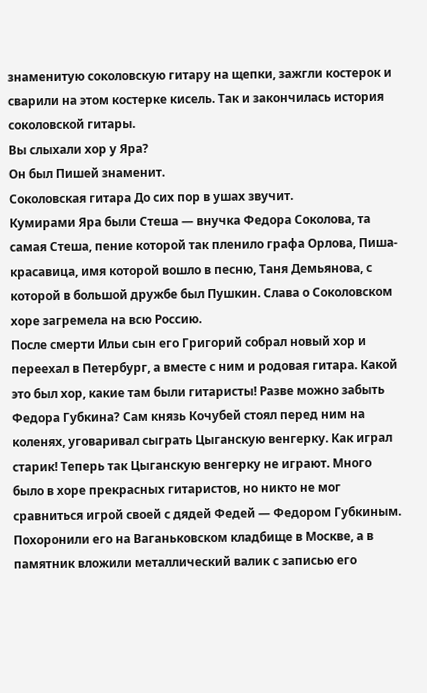знаменитую соколовскую гитару на щепки, зажгли костерок и сварили на этом костерке кисель. Так и закончилась история соколовской гитары.
Вы слыхали хор у Яра?
Он был Пишей знаменит.
Соколовская гитара До сих пор в ушах звучит.
Кумирами Яра были Стеша — внучка Федора Соколова, та самая Стеша, пение которой так пленило графа Орлова, Пиша-красавица, имя которой вошло в песню, Таня Демьянова, с которой в большой дружбе был Пушкин. Слава о Соколовском хоре загремела на всю Россию.
После смерти Ильи сын его Григорий собрал новый хор и переехал в Петербург, а вместе с ним и родовая гитара. Какой это был хор, какие там были гитаристы! Разве можно забыть Федора Губкина? Сам князь Кочубей стоял перед ним на коленях, уговаривал сыграть Цыганскую венгерку. Как играл старик! Теперь так Цыганскую венгерку не играют. Много было в хоре прекрасных гитаристов, но никто не мог сравниться игрой своей с дядей Федей — Федором Губкиным. Похоронили его на Ваганьковском кладбище в Москве, а в памятник вложили металлический валик с записью его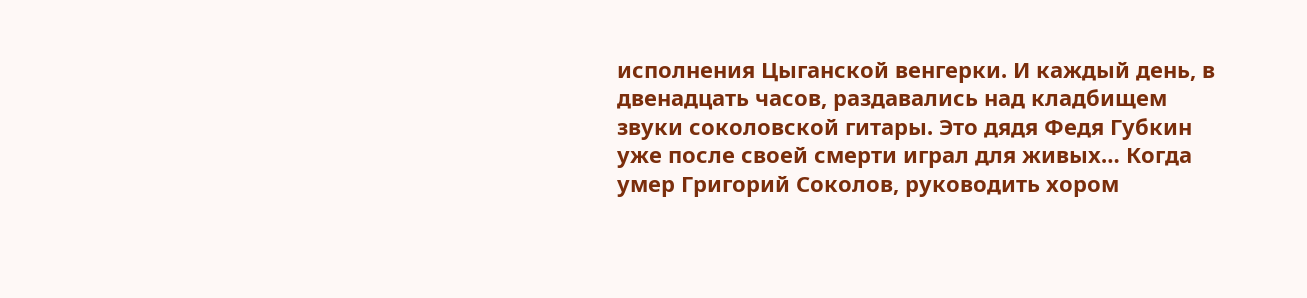исполнения Цыганской венгерки. И каждый день, в двенадцать часов, раздавались над кладбищем звуки соколовской гитары. Это дядя Федя Губкин уже после своей смерти играл для живых… Когда умер Григорий Соколов, руководить хором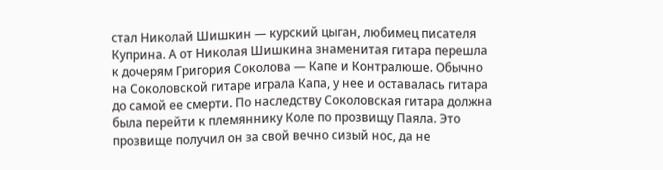стал Николай Шишкин — курский цыган, любимец писателя Куприна. А от Николая Шишкина знаменитая гитара перешла к дочерям Григория Соколова — Капе и Контралюше. Обычно на Соколовской гитаре играла Капа, у нее и оставалась гитара до самой ее смерти. По наследству Соколовская гитара должна была перейти к племяннику Коле по прозвищу Паяла. Это прозвище получил он за свой вечно сизый нос, да не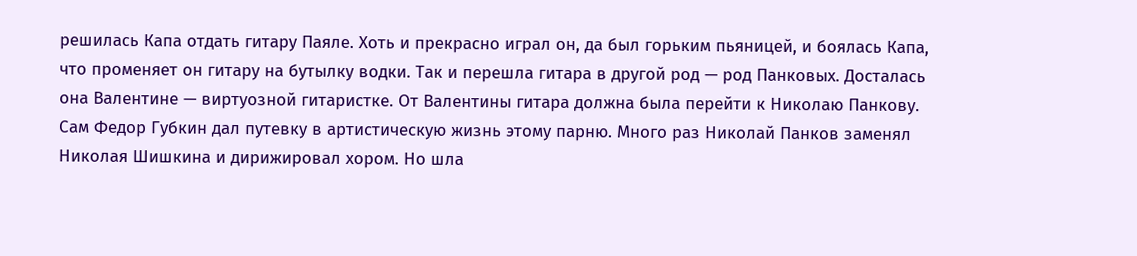решилась Капа отдать гитару Паяле. Хоть и прекрасно играл он, да был горьким пьяницей, и боялась Капа, что променяет он гитару на бутылку водки. Так и перешла гитара в другой род — род Панковых. Досталась она Валентине — виртуозной гитаристке. От Валентины гитара должна была перейти к Николаю Панкову. Сам Федор Губкин дал путевку в артистическую жизнь этому парню. Много раз Николай Панков заменял Николая Шишкина и дирижировал хором. Но шла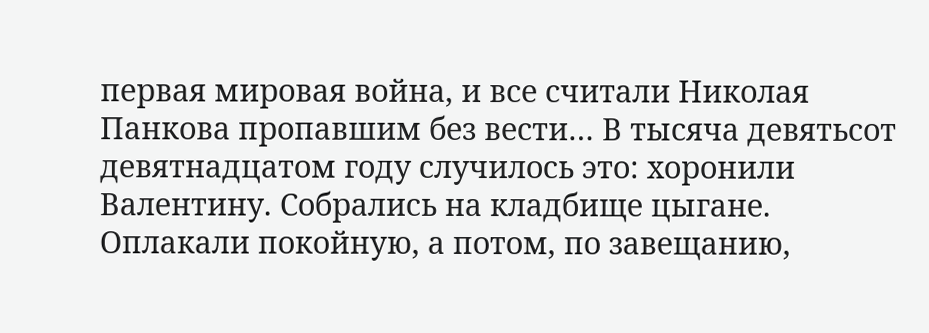первая мировая война, и все считали Николая Панкова пропавшим без вести… В тысяча девятьсот девятнадцатом году случилось это: хоронили Валентину. Собрались на кладбище цыгане. Оплакали покойную, а потом, по завещанию,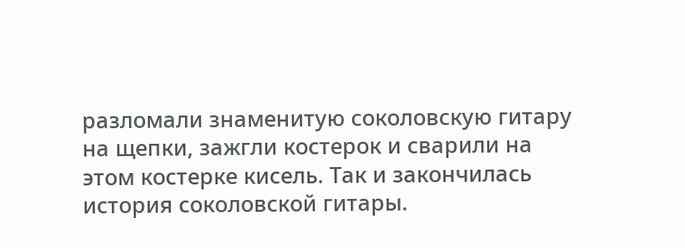разломали знаменитую соколовскую гитару на щепки, зажгли костерок и сварили на этом костерке кисель. Так и закончилась история соколовской гитары.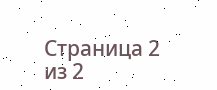Страница 2 из 2